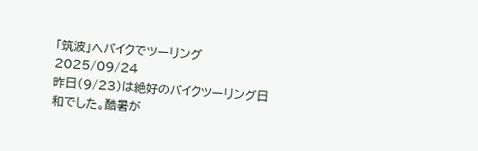「筑波」へバイクでツーリング
2025/09/24
昨日(9/23)は絶好のバイクツーリング日和でした。酷暑が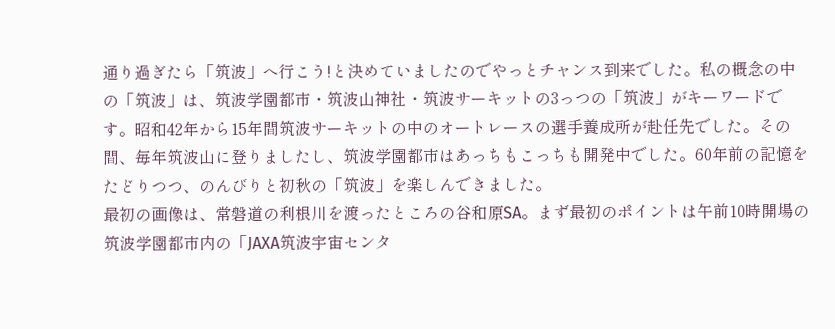通り過ぎたら「筑波」へ行こう!と決めていましたのでやっとチャンス到来でした。私の概念の中の「筑波」は、筑波学園都市・筑波山神社・筑波サーキットの3っつの「筑波」がキーワードです。昭和42年から15年間筑波サーキットの中のオートレースの選手養成所が赴任先でした。その間、毎年筑波山に登りましたし、筑波学園都市はあっちもこっちも開発中でした。60年前の記憶をたどりつつ、のんびりと初秋の「筑波」を楽しんできました。
最初の画像は、常磐道の利根川を渡ったところの谷和原SA。まず最初のポイントは午前10時開場の筑波学園都市内の「JAXA筑波宇宙センタ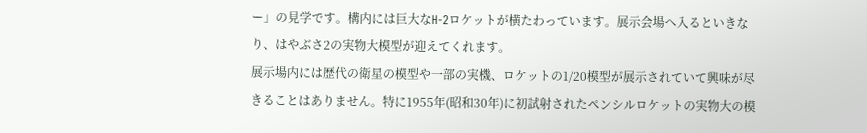ー」の見学です。構内には巨大なH-2ロケットが横たわっています。展示会場へ入るといきなり、はやぶさ2の実物大模型が迎えてくれます。
展示場内には歴代の衛星の模型や一部の実機、ロケットの1/20模型が展示されていて興味が尽きることはありません。特に1955年(昭和30年)に初試射されたペンシルロケットの実物大の模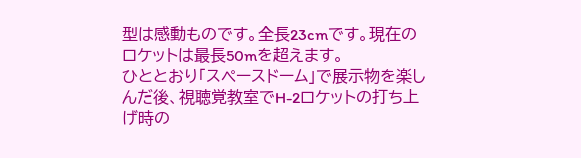型は感動ものです。全長23cmです。現在のロケットは最長50mを超えます。
ひととおり「スペースドーム」で展示物を楽しんだ後、視聴覚教室でH-2ロケットの打ち上げ時の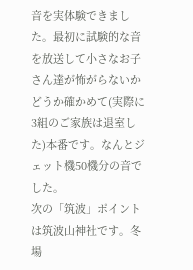音を実体験できました。最初に試験的な音を放送して小さなお子さん達が怖がらないかどうか確かめて(実際に3組のご家族は退室した)本番です。なんとジェット機50機分の音でした。
次の「筑波」ポイントは筑波山神社です。冬場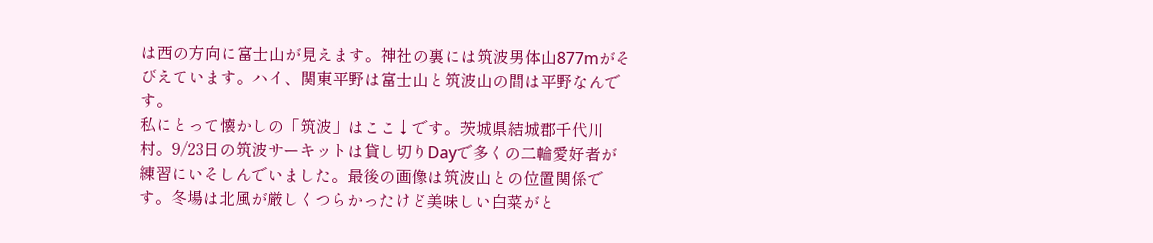は西の方向に富士山が見えます。神社の裏には筑波男体山877mがそびえています。ハイ、関東平野は富士山と筑波山の間は平野なんです。
私にとって懐かしの「筑波」はここ↓です。茨城県結城郡千代川村。9/23日の筑波サーキットは貸し切りDayで多くの二輪愛好者が練習にいそしんでいました。最後の画像は筑波山との位置関係です。冬場は北風が厳しくつらかったけど美味しい白菜がと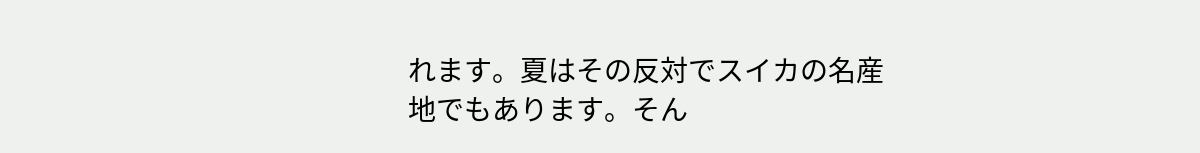れます。夏はその反対でスイカの名産地でもあります。そん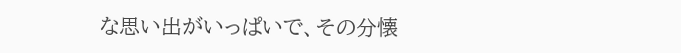な思い出がいっぱいで、その分懐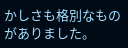かしさも格別なものがありました。